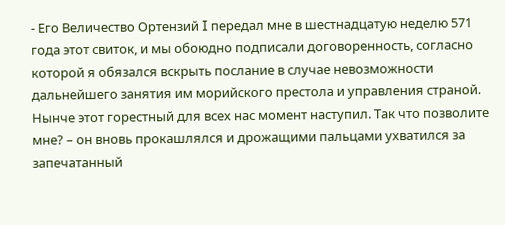- Его Величество Ортензий I передал мне в шестнадцатую неделю 571 года этот свиток, и мы обоюдно подписали договоренность, согласно которой я обязался вскрыть послание в случае невозможности дальнейшего занятия им морийского престола и управления страной. Нынче этот горестный для всех нас момент наступил. Так что позволите мне? – он вновь прокашлялся и дрожащими пальцами ухватился за запечатанный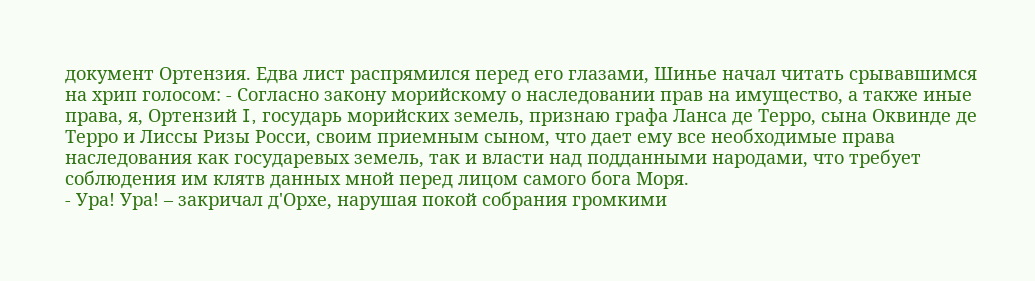документ Ортензия. Едва лист распрямился перед его глазами, Шинье начал читать срывавшимся на хрип голосом: - Согласно закону морийскому о наследовании прав на имущество, а также иные права, я, Ортензий I, государь морийских земель, признаю графа Ланса де Терро, сына Оквинде де Терро и Лиссы Ризы Росси, своим приемным сыном, что дает ему все необходимые права наследования как государевых земель, так и власти над подданными народами, что требует соблюдения им клятв данных мной перед лицом самого бога Моря.
- Ура! Ура! – закричал д'Орхе, нарушая покой собрания громкими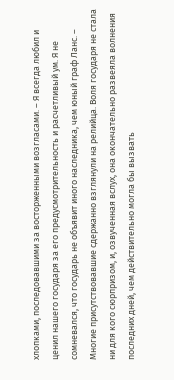хлопками, последовавшими за восторженными возгласами. – Я всегда любил и ценил нашего государя за его предусмотрительность и расчетливый ум. Я не сомневался, что государь не объявит иного наследника, чем юный граф Ланс. – Многие присутствовавшие сдержанно взглянули на релийца. Воля государя не стала ни для кого сюрпризом, и, озвученная вслух, она окончательно развеяла волнения последних дней, чем действительно могла бы вызвать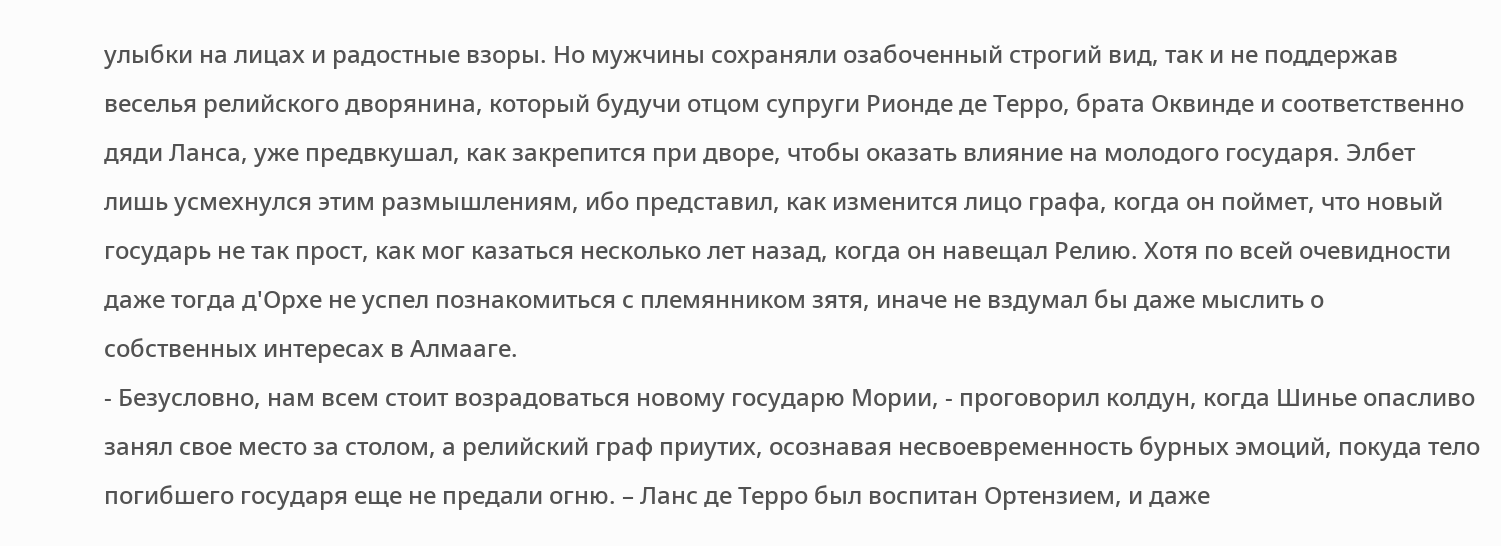улыбки на лицах и радостные взоры. Но мужчины сохраняли озабоченный строгий вид, так и не поддержав веселья релийского дворянина, который будучи отцом супруги Рионде де Терро, брата Оквинде и соответственно дяди Ланса, уже предвкушал, как закрепится при дворе, чтобы оказать влияние на молодого государя. Элбет лишь усмехнулся этим размышлениям, ибо представил, как изменится лицо графа, когда он поймет, что новый государь не так прост, как мог казаться несколько лет назад, когда он навещал Релию. Хотя по всей очевидности даже тогда д'Орхе не успел познакомиться с племянником зятя, иначе не вздумал бы даже мыслить о собственных интересах в Алмааге.
- Безусловно, нам всем стоит возрадоваться новому государю Мории, - проговорил колдун, когда Шинье опасливо занял свое место за столом, а релийский граф приутих, осознавая несвоевременность бурных эмоций, покуда тело погибшего государя еще не предали огню. – Ланс де Терро был воспитан Ортензием, и даже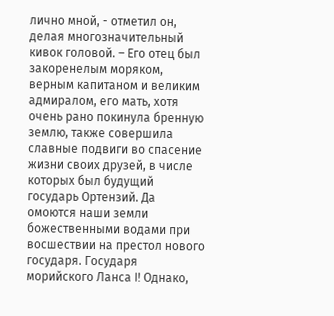лично мной, - отметил он, делая многозначительный кивок головой. – Его отец был закоренелым моряком, верным капитаном и великим адмиралом, его мать, хотя очень рано покинула бренную землю, также совершила славные подвиги во спасение жизни своих друзей, в числе которых был будущий государь Ортензий. Да омоются наши земли божественными водами при восшествии на престол нового государя. Государя морийского Ланса I! Однако,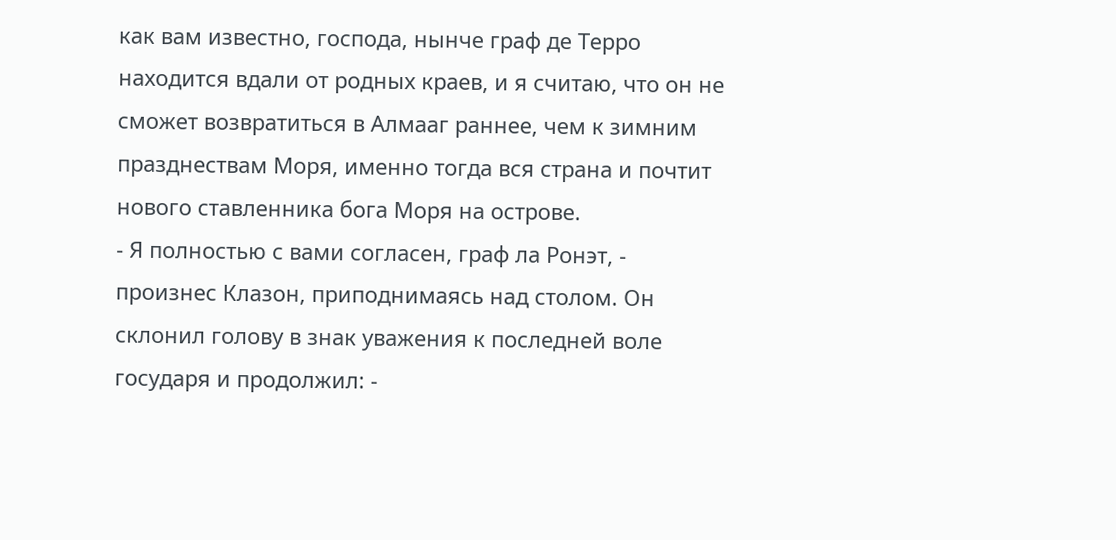как вам известно, господа, нынче граф де Терро находится вдали от родных краев, и я считаю, что он не сможет возвратиться в Алмааг раннее, чем к зимним празднествам Моря, именно тогда вся страна и почтит нового ставленника бога Моря на острове.
- Я полностью с вами согласен, граф ла Ронэт, - произнес Клазон, приподнимаясь над столом. Он склонил голову в знак уважения к последней воле государя и продолжил: -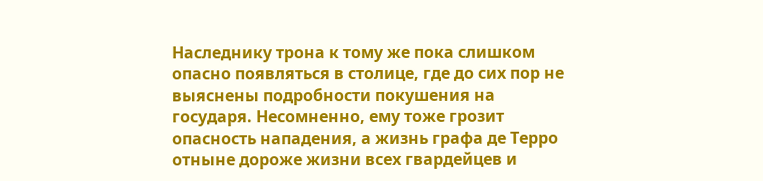Наследнику трона к тому же пока слишком опасно появляться в столице, где до сих пор не выяснены подробности покушения на государя. Несомненно, ему тоже грозит опасность нападения, а жизнь графа де Терро отныне дороже жизни всех гвардейцев и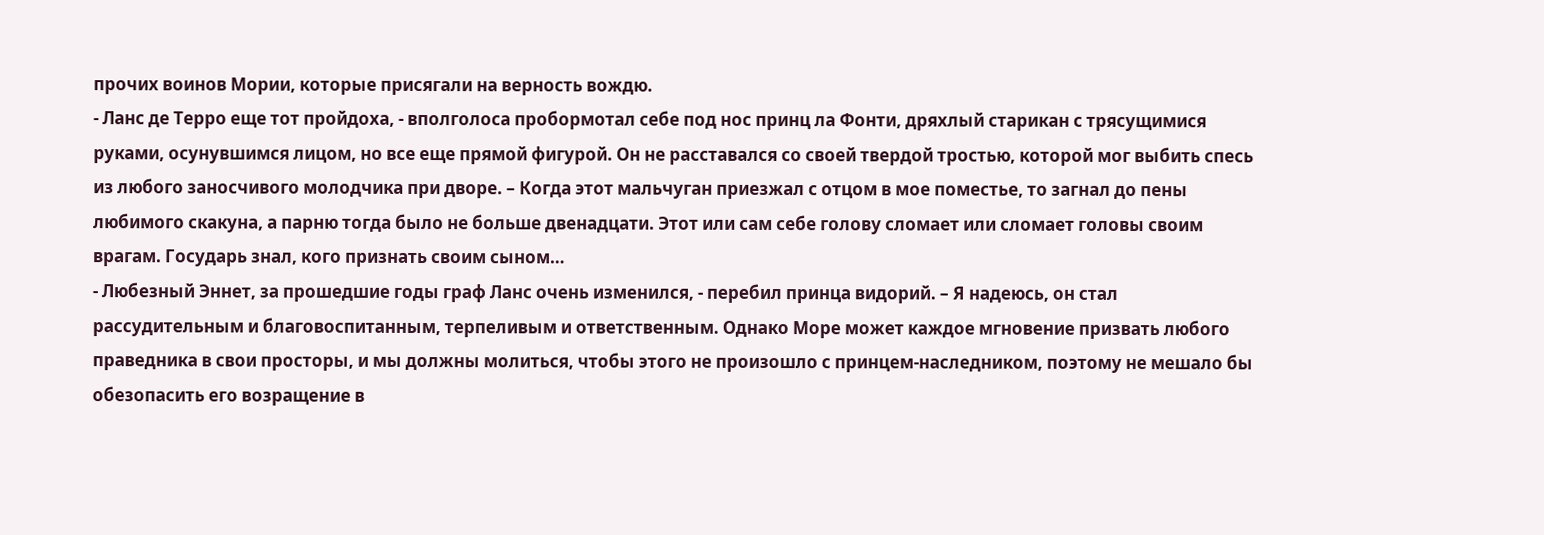прочих воинов Мории, которые присягали на верность вождю.
- Ланс де Терро еще тот пройдоха, - вполголоса пробормотал себе под нос принц ла Фонти, дряхлый старикан с трясущимися руками, осунувшимся лицом, но все еще прямой фигурой. Он не расставался со своей твердой тростью, которой мог выбить спесь из любого заносчивого молодчика при дворе. – Когда этот мальчуган приезжал с отцом в мое поместье, то загнал до пены любимого скакуна, а парню тогда было не больше двенадцати. Этот или сам себе голову сломает или сломает головы своим врагам. Государь знал, кого признать своим сыном…
- Любезный Эннет, за прошедшие годы граф Ланс очень изменился, - перебил принца видорий. – Я надеюсь, он стал рассудительным и благовоспитанным, терпеливым и ответственным. Однако Море может каждое мгновение призвать любого праведника в свои просторы, и мы должны молиться, чтобы этого не произошло с принцем-наследником, поэтому не мешало бы обезопасить его возращение в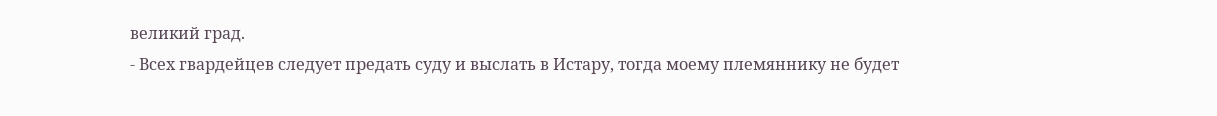великий град.
- Всех гвардейцев следует предать суду и выслать в Истару, тогда моему племяннику не будет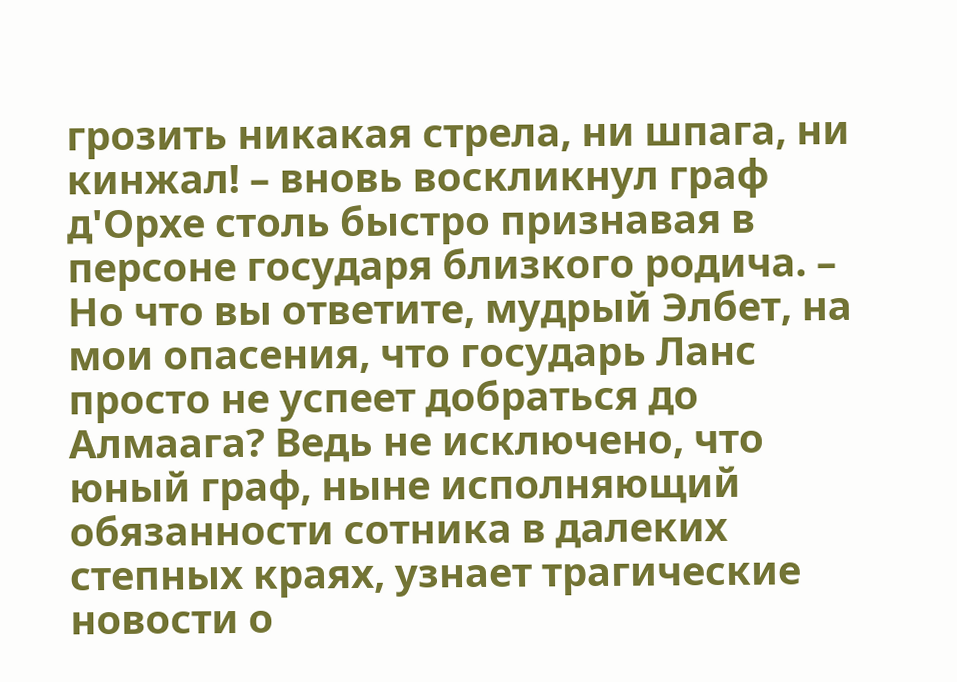грозить никакая стрела, ни шпага, ни кинжал! – вновь воскликнул граф д'Орхе столь быстро признавая в персоне государя близкого родича. – Но что вы ответите, мудрый Элбет, на мои опасения, что государь Ланс просто не успеет добраться до Алмаага? Ведь не исключено, что юный граф, ныне исполняющий обязанности сотника в далеких степных краях, узнает трагические новости о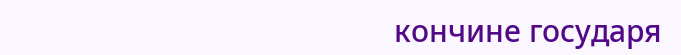кончине государя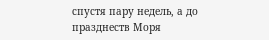спустя пару недель, а до празднеств Моря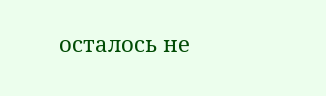осталось не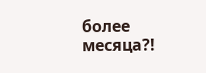более месяца?!